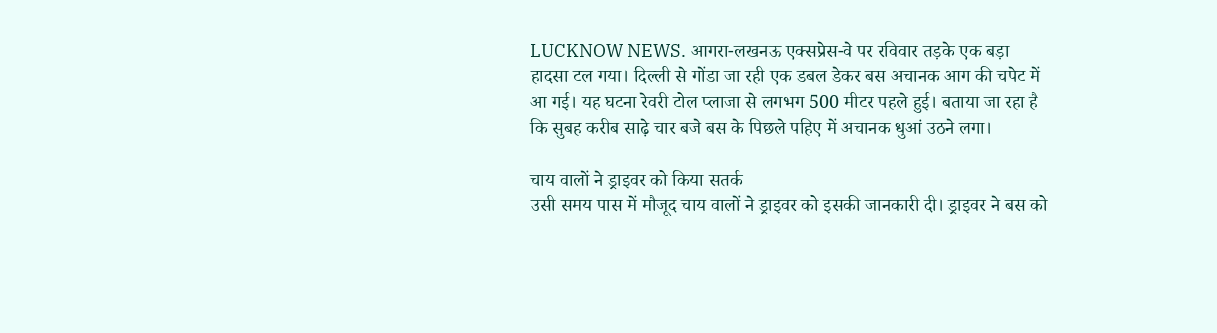LUCKNOW NEWS. आगरा-लखनऊ एक्सप्रेस-वे पर रविवार तड़के एक बड़ा हादसा टल गया। दिल्ली से गोंडा जा रही एक डबल डेकर बस अचानक आग की चपेट में आ गई। यह घटना रेवरी टोल प्लाजा से लगभग 500 मीटर पहले हुई। बताया जा रहा है कि सुबह करीब साढ़े चार बजे बस के पिछले पहिए में अचानक धुआं उठने लगा।

चाय वालों ने ड्राइवर को किया सतर्क
उसी समय पास में मौजूद चाय वालों ने ड्राइवर को इसकी जानकारी दी। ड्राइवर ने बस को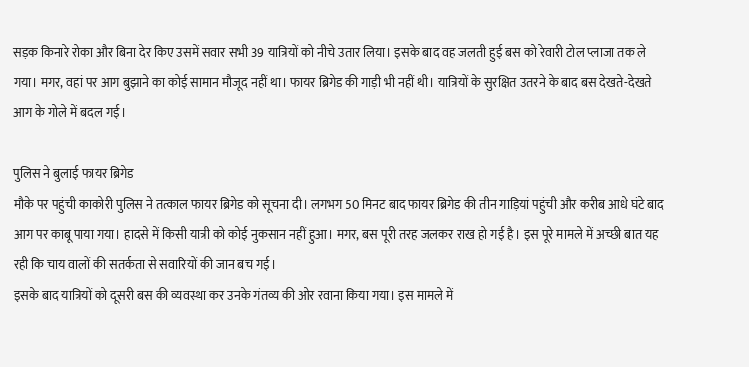सड़क किनारे रोका और बिना देर किए उसमें सवार सभी 39 यात्रियों को नीचे उतार लिया। इसके बाद वह जलती हुई बस को रेवारी टोल प्लाजा तक ले गया। मगर, वहां पर आग बुझाने का कोई सामान मौजूद नहीं था। फायर ब्रिगेड की गाड़ी भी नहीं थी। यात्रियों के सुरक्षित उतरने के बाद बस देखते-देखते आग के गोले में बदल गई।

पुलिस ने बुलाई फायर ब्रिगेड
मौके पर पहुंची काकोरी पुलिस ने तत्काल फायर ब्रिगेड को सूचना दी। लगभग 50 मिनट बाद फायर ब्रिगेड की तीन गाड़ियां पहुंची और करीब आधे घंटे बाद आग पर काबू पाया गया। हादसे में किसी यात्री को कोई नुकसान नहीं हुआ। मगर, बस पूरी तरह जलकर राख हो गई है। इस पूरे मामले में अच्छी बात यह रही कि चाय वालों की सतर्कता से सवारियों की जान बच गई।
इसके बाद यात्रियों को दूसरी बस की व्यवस्था कर उनके गंतव्य की ओर रवाना किया गया। इस मामले में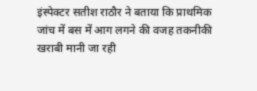इंस्पेक्टर सतीश राठौर ने बताया कि प्राथमिक जांच में बस में आग लगने की वजह तकनीकी खराबी मानी जा रही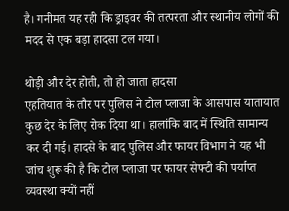है। गनीमत यह रही कि ड्राइवर की तत्परता और स्थानीय लोगों की मदद से एक बड़ा हादसा टल गया।

थोड़ी और देर होती, तो हो जाता हादसा
एहतियात के तौर पर पुलिस ने टोल प्लाजा के आसपास यातायात कुछ देर के लिए रोक दिया था। हालांकि बाद में स्थिति सामान्य कर दी गई। हादसे के बाद पुलिस और फायर विभाग ने यह भी जांच शुरू की है कि टोल प्लाजा पर फायर सेफ्टी की पर्याप्त व्यवस्था क्यों नहीं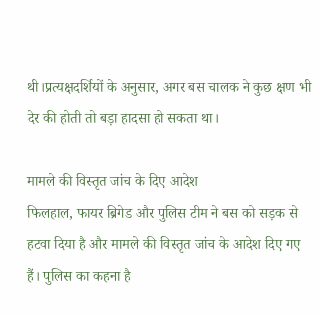थी।प्रत्यक्षदर्शियों के अनुसार, अगर बस चालक ने कुछ क्षण भी देर की होती तो बड़ा हादसा हो सकता था।

मामले की विस्तृत जांच के दिए आदेश
फिलहाल, फायर ब्रिगेड और पुलिस टीम ने बस को सड़क से हटवा दिया है और मामले की विस्तृत जांच के आदेश दिए गए हैं। पुलिस का कहना है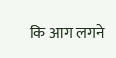कि आग लगने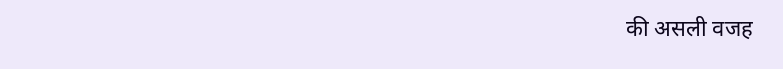की असली वजह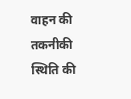वाहन की तकनीकी स्थिति की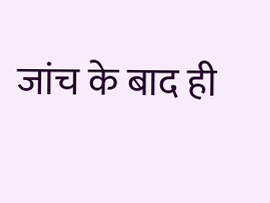जांच के बाद ही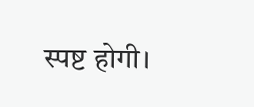स्पष्ट होगी।